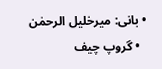• بانی: میرخلیل الرحمٰن
  • گروپ چیف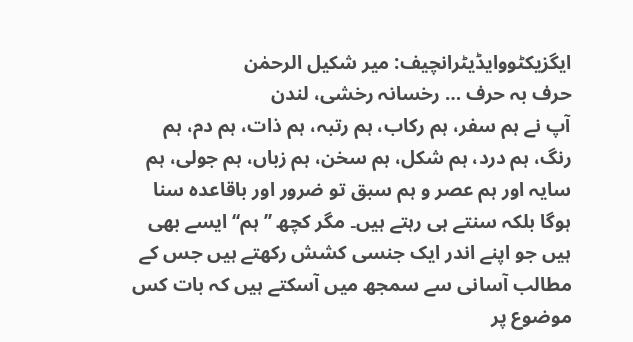ایگزیکٹووایڈیٹرانچیف: میر شکیل الرحمٰن
حرف بہ حرف … رخسانہ رخشی، لندن
آپ نے ہم سفر، ہم رکاب، ہم رتبہ، ہم ذات، ہم دم، ہم رنگ، ہم درد، ہم شکل، ہم سخن، ہم زباں، ہم جولی، ہم سایہ اور ہم عصر و ہم سبق تو ضرور اور باقاعدہ سنا ہوگا بلکہ سنتے ہی رہتے ہیں۔ مگر کچھ ’’ہم‘‘ ایسے بھی ہیں جو اپنے اندر ایک جنسی کشش رکھتے ہیں جس کے مطالب آسانی سے سمجھ میں آسکتے ہیں کہ بات کس موضوع پر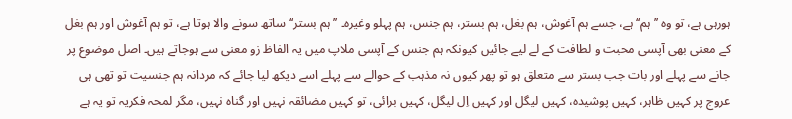ہورہی ہے، تو وہ ’’ہم‘‘ ہے، جسے ہم آغوش، ہم بغل، ہم بستر، ہم جنس، ہم پہلو وغیرہ۔ ’’ہم بستر‘‘ ساتھ سونے والا ہوتا ہے، تو ہم آغوش اور ہم بغل کے معنی بھی آپسی محبت و لطافت کے لے لیے جائیں کیونکہ ہم جنس کے آپسی ملاپ میں یہ الفاظ زو معنی سے ہوجاتے ہیں۔ اصل موضوع پر جانے سے پہلے اور بات جب بستر سے متعلق ہو تو پھر کیوں نہ مذہب کے حوالے سے پہلے اسے دیکھ لیا جائے کہ مردانہ ہم جنسیت تو تھی ہی عروج پر کہیں ظاہر، کہیں پوشیدہ، کہیں لیگل اور کہیں اِل لیگل، کہیں برائی، تو کہیں مضائقہ نہیں اور گناہ نہیں، مگر لمحہ فکریہ تو یہ ہے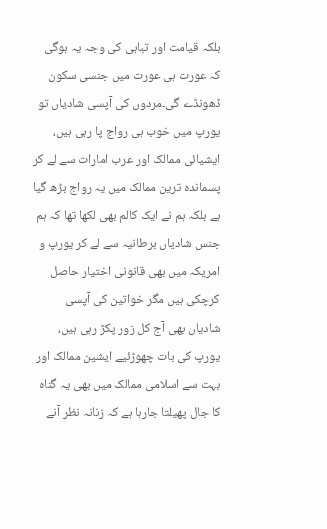بلکہ قیامت اور تباہی کی وجہ یہ ہوگی کہ عورت ہی عورت میں جنسی سکون ڈھونڈے گی۔مردوں کی آپسی شادیاں تو یورپ میں خوب ہی رواج پا رہی ہیں، ایشیائی ممالک اور عرب امارات سے لے کر پسماندہ ترین ممالک میں یہ رواج بڑھ گیا ہے بلکہ ہم نے ایک کالم بھی لکھا تھا کہ ہم جنس شادیاں برطانیہ سے لے کر یورپ و امریکہ میں بھی قانونی اختیار حاصل کرچکی ہیں مگر خواتین کی آپسی شادیاں بھی آج کل زور پکڑ رہی ہیں، یورپ کی بات چھوڑئیے ایشین ممالک اور بہت سے اسلامی ممالک میں بھی یہ گناہ کا جال پھیلتا جارہا ہے کہ زنانہ نظر آنے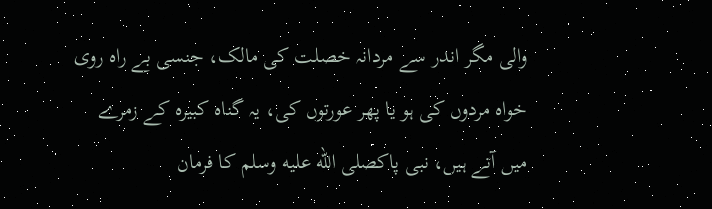والی مگر اندر سے مردانہ خصلت کی مالک، جنسی بے راہ روی خواہ مردوں کی ہو یا پھر عورتوں کی، یہ گناہ کبیرہ کے زمرے میں آتے ہیں، نبی پاکصلى الله عليه وسلم کا فرمان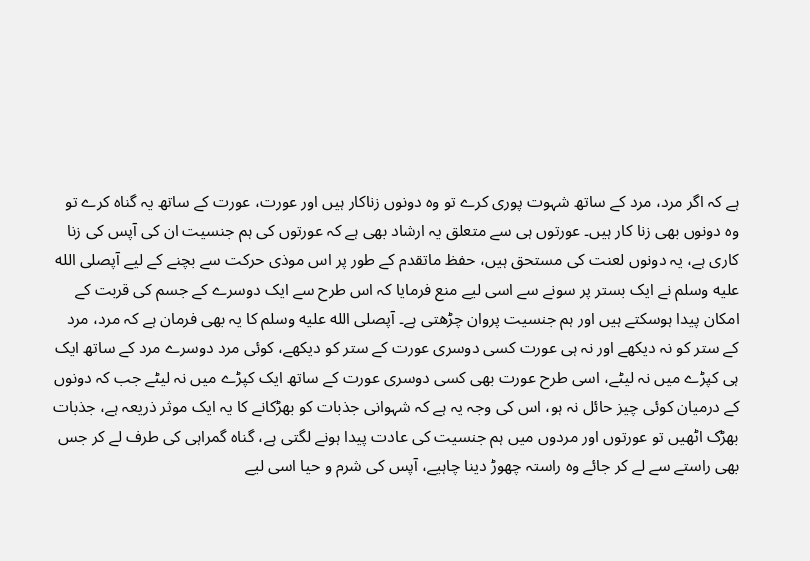ہے کہ اگر مرد، مرد کے ساتھ شہوت پوری کرے تو وہ دونوں زناکار ہیں اور عورت، عورت کے ساتھ یہ گناہ کرے تو وہ دونوں بھی زنا کار ہیں۔ عورتوں ہی سے متعلق یہ ارشاد بھی ہے کہ عورتوں کی ہم جنسیت ان کی آپس کی زنا کاری ہے، یہ دونوں لعنت کی مستحق ہیں، حفظ ماتقدم کے طور پر اس موذی حرکت سے بچنے کے لیے آپصلى الله عليه وسلم نے ایک بستر پر سونے سے اسی لیے منع فرمایا کہ اس طرح سے ایک دوسرے کے جسم کی قربت کے امکان پیدا ہوسکتے ہیں اور ہم جنسیت پروان چڑھتی ہے۔ آپصلى الله عليه وسلم کا یہ بھی فرمان ہے کہ مرد، مرد کے ستر کو نہ دیکھے اور نہ ہی عورت کسی دوسری عورت کے ستر کو دیکھے، کوئی مرد دوسرے مرد کے ساتھ ایک ہی کپڑے میں نہ لیٹے، اسی طرح عورت بھی کسی دوسری عورت کے ساتھ ایک کپڑے میں نہ لیٹے جب کہ دونوں کے درمیان کوئی چیز حائل نہ ہو، اس کی وجہ یہ ہے کہ شہوانی جذبات کو بھڑکانے کا یہ ایک موثر ذریعہ ہے، جذبات بھڑک اٹھیں تو عورتوں اور مردوں میں ہم جنسیت کی عادت پیدا ہونے لگتی ہے، گناہ گمراہی کی طرف لے کر جس بھی راستے سے لے کر جائے وہ راستہ چھوڑ دینا چاہیے، آپس کی شرم و حیا اسی لیے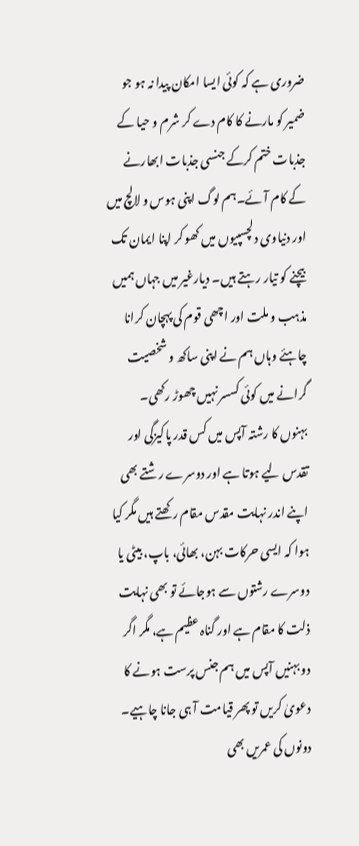ضروری ہے کہ کوئی ایسا امکان پیدا نہ ہو جو ضمیر کو مارنے کا کام دے کر شرم و حیا کے جذبات ختم کرکے جنسی جذبات ابھارنے کے کام آئے۔ہم لوگ اپنی ہوس و لالچ میں اور دنیاوی دلچسپیوں میں کھو کر اپنا ایمان تک بیچنے کو تیار رہتے ہیں۔ دیارغیر میں جہاں ہمیں مذہب و ملت اور اچھی قوم کی پہچان کرانا چاہئے وہاں ہم نے اپنی ساکھ و شخصیت گرانے میں کوئی کسسر نہیں چھوڑ رکھی۔ بہنوں کا رشتہ آپس میں کس قدر پاکیزگی اور تقدس لیے ہوتا ہے اور دوسرے رشتے بھی اپنے اندر نہایت مقدس مقام رکھتے ہیں مگر کیا ہوا کہ ایسی حرکات بہن، بھائی، باپ، بیٹی یا دوسرے رشتوں سے ہوجائے تو بھی نہایت ذلت کا مقام ہے اور گناہ عظیم ہے، مگر اگر دو بہنیں آپس میں ہم جنس پرست ہونے کا دعویٰ کریں تو پھر قیامت آ ہی جانا چاہیے۔ دونوں کی عمریں بھی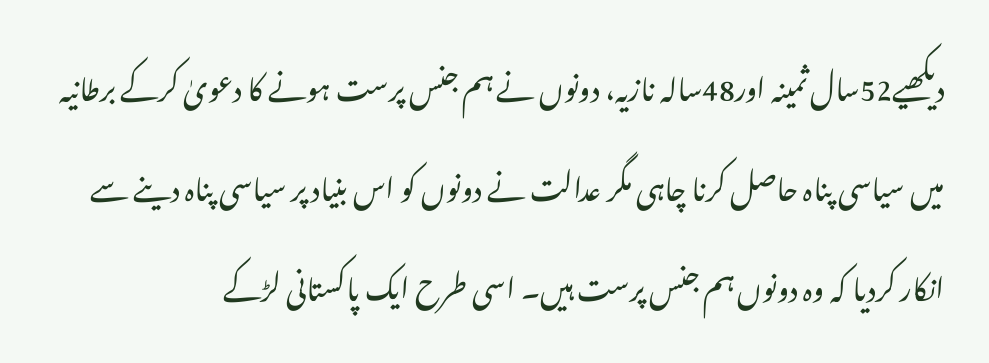دیکھیے52سال ثمینہ اور48سالہ نازیہ، دونوں نے ہم جنس پرست ہونے کا دعویٰ کرکے برطانیہ میں سیاسی پناہ حاصل کرنا چاہی مگر عدالت نے دونوں کو اس بنیاد پر سیاسی پناہ دینے سے انکار کردیا کہ وہ دونوں ہم جنس پرست ہیں۔ اسی طرح ایک پاکستانی لڑکے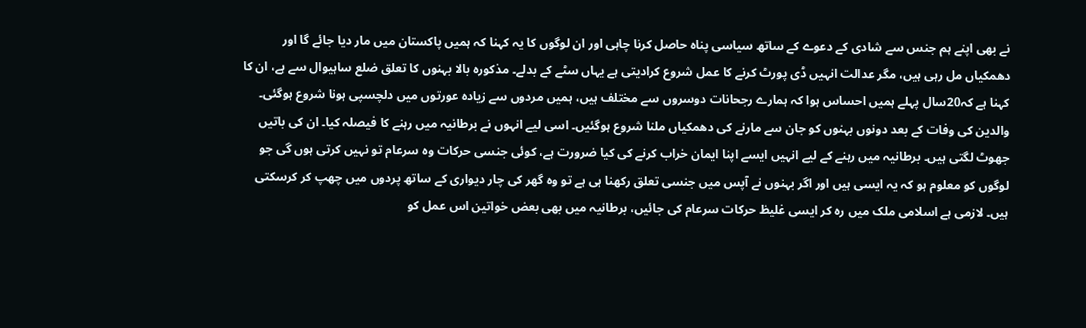نے بھی اپنے ہم جنس سے شادی کے دعوے کے ساتھ سیاسی پناہ حاصل کرنا چاہی اور ان لوگوں کا یہ کہنا کہ ہمیں پاکستان میں مار دیا جائے گا اور دھمکیاں مل رہی ہیں، مگر عدالت انہیں ڈی پورٹ کرنے کا عمل شروع کرادیتی ہے یہاں سٹے کے بدلے۔ مذکورہ بالا بہنوں کا تعلق ضلع ساہیوال سے ہے، ان کا کہنا ہے کہ20سال پہلے ہمیں احساس ہوا کہ ہمارے رجحانات دوسروں سے مختلف ہیں، ہمیں مردوں سے زیادہ عورتوں میں دلچسپی ہونا شروع ہوگئی۔ والدین کی وفات کے بعد دونوں بہنوں کو جان سے مارنے کی دھمکیاں ملنا شروع ہوگئیں۔ اسی لیے انہوں نے برطانیہ میں رہنے کا فیصلہ کیا۔ ان کی باتیں جھوٹ لگتی ہیں۔ برطانیہ میں رہنے کے لیے انہیں ایسے اپنا ایمان خراب کرنے کی کیا ضرورت ہے، کوئی جنسی حرکات وہ سرعام تو نہیں کرتی ہوں گی جو لوگوں کو معلوم ہو کہ یہ ایسی ہیں اور اگر بہنوں نے آپس میں جنسی تعلق رکھنا ہی ہے تو وہ گھر کی چار دیواری کے ساتھ پردوں میں چھپ کر کرسکتی ہیں۔ لازمی ہے اسلامی ملک میں رہ کر ایسی غلیظ حرکات سرعام کی جائیں، برطانیہ میں بھی بعض خواتین اس عمل کو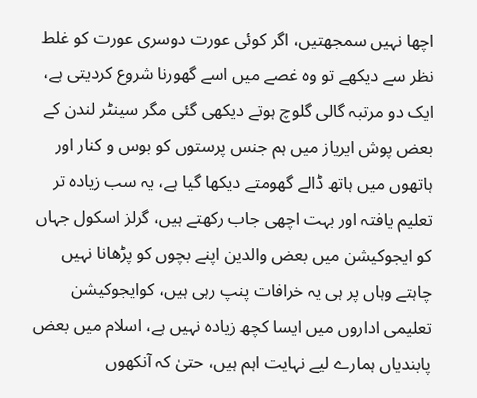اچھا نہیں سمجھتیں، اگر کوئی عورت دوسری عورت کو غلط نظر سے دیکھے تو وہ غصے میں اسے گھورنا شروع کردیتی ہے، ایک دو مرتبہ گالی گلوچ ہوتے دیکھی گئی مگر سینٹر لندن کے بعض پوش ایریاز میں ہم جنس پرستوں کو بوس و کنار اور ہاتھوں میں ہاتھ ڈالے گھومتے دیکھا گیا ہے، یہ سب زیادہ تر تعلیم یافتہ اور بہت اچھی جاب رکھتے ہیں، گرلز اسکول جہاں کو ایجوکیشن میں بعض والدین اپنے بچوں کو پڑھانا نہیں چاہتے وہاں پر ہی یہ خرافات پنپ رہی ہیں، کوایجوکیشن تعلیمی اداروں میں ایسا کچھ زیادہ نہیں ہے، اسلام میں بعض پابندیاں ہمارے لیے نہایت اہم ہیں، حتیٰ کہ آنکھوں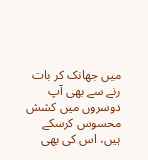میں جھانک کر بات رنے سے بھی آپ دوسروں میں کشش محسوس کرسکے ہیں، اس کی بھی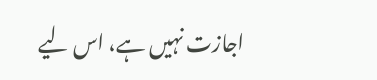اجازت نہیں ہے، اس لیے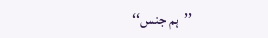’’ہم جنس‘‘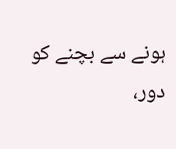ہونے سے بچنے کو دور،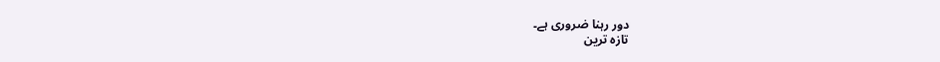دور رہنا ضروری ہے۔
تازہ ترین